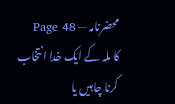محضرنامہ — Page 48
کا ملہ کے ایک خدا انتخاب کرنا چاہیں یا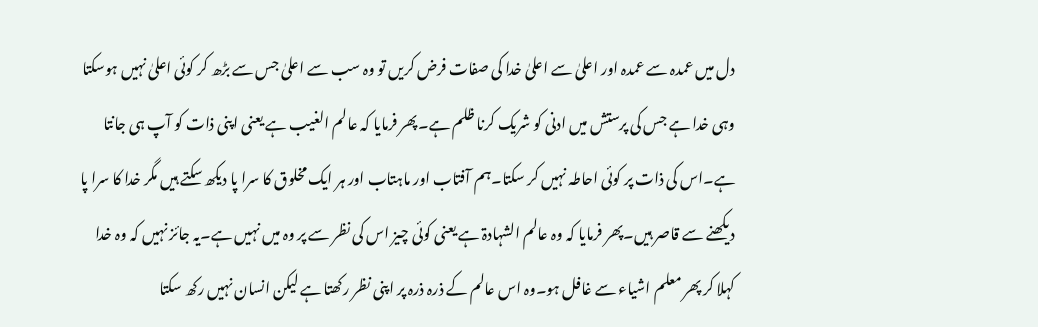دل میں عمدہ سے عمدہ اور اعلیٰ سے اعلیٰ خدا کی صفات فرض کریں تو وہ سب سے اعلیٰ جس سے بڑھ کر کوئی اعلیٰ نہیں ہوسکتا وہی خدا ہے جس کی پرستش میں ادنی کو شریک کرنا ظلم ہے۔پھر فرمایا کہ عالم الغیب ہے یعنی اپنی ذات کو آپ ہی جانتا ہے۔اس کی ذات پر کوئی احاطہ نہیں کر سکتا۔ہم آفتاب اور ماہتاب اور ہر ایک مخلوق کا سرا پا دیکھ سکتے ہیں مگر خدا کا سرا پا دیکھنے سے قاصر ہیں۔پھر فرمایا کہ وہ عالم الشہادۃ ہے یعنی کوئی چیز اس کی نظر سے پر وہ میں نہیں ہے۔یہ جائز نہیں کہ وہ خدا کہلا کر پھر معلم اشیاء سے غافل ہو۔وہ اس عالم کے ذرہ ذرہ پر اپنی نظر رکھتا ہے لیکن انسان نہیں رکھ سکتا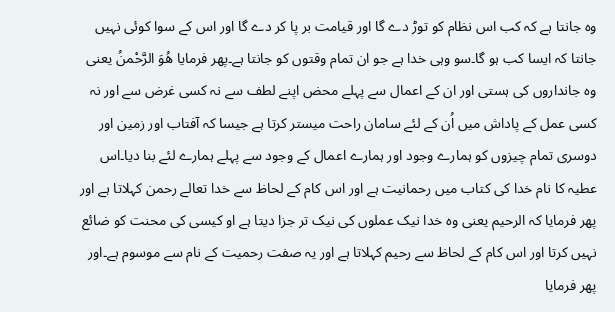وہ جانتا ہے کہ کب اس نظام کو توڑ دے گا اور قیامت بر پا کر دے گا اور اس کے سوا کوئی نہیں جانتا کہ ایسا کب ہو گا۔سو وہی خدا ہے جو ان تمام وقتوں کو جانتا ہے۔پھر فرمایا هُوَ الرَّحْمنُ یعنی وہ جانداروں کی ہستی اور ان کے اعمال سے پہلے محض اپنے لطف سے نہ کسی غرض سے اور نہ کسی عمل کے پاداش میں اُن کے لئے سامان راحت میستر کرتا ہے جیسا کہ آفتاب اور زمین اور دوسری تمام چیزوں کو ہمارے وجود اور ہمارے اعمال کے وجود سے پہلے ہمارے لئے بنا دیا۔اس عطیہ کا نام خدا کی کتاب میں رحمانیت ہے اور اس کام کے لحاظ سے خدا تعالے رحمن کہلاتا ہے اور پھر فرمایا کہ الرحیم یعنی وہ خدا نیک عملوں کی نیک تر جزا دیتا ہے او کیسی کی محنت کو ضائع نہیں کرتا اور اس کام کے لحاظ سے رحیم کہلاتا ہے اور یہ صفت رحمیت کے نام سے موسوم ہے۔اور پھر فرمایا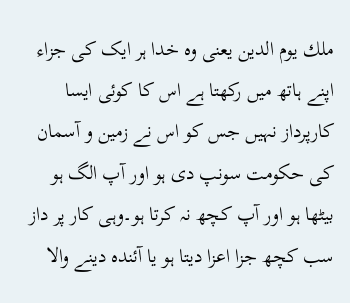ملك يوم الدين یعنی وہ خدا ہر ایک کی جزاء اپنے ہاتھ میں رکھتا ہے اس کا کوئی ایسا کارپرداز نہیں جس کو اس نے زمین و آسمان کی حکومت سونپ دی ہو اور آپ الگ ہو بیٹھا ہو اور آپ کچھ نہ کرتا ہو۔وہی کار پر داز سب کچھ جزا اعزا دیتا ہو یا آئندہ دینے والا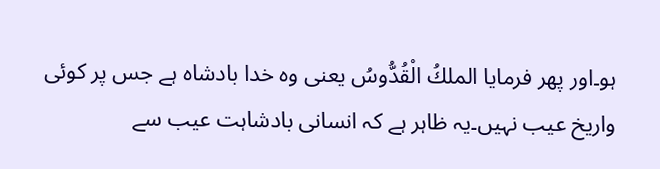ہو۔اور پھر فرمایا الملكُ الْقُدُّوسُ یعنی وہ خدا بادشاہ ہے جس پر کوئی واریخ عیب نہیں۔یہ ظاہر ہے کہ انسانی بادشاہت عیب سے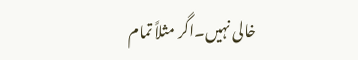خالی نہیں۔اگر مثلاً تمام